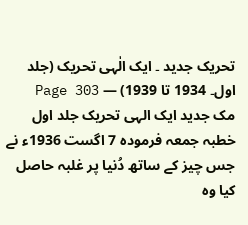تحریک جدید ۔ ایک الٰہی تحریک (جلد اول۔ 1934 تا 1939) — Page 303
مک جدید ایک الہی تحریک جلد اول خطبہ جمعہ فرموده 7 اگست 1936ء نے جس چیز کے ساتھ دُنیا پر غلبہ حاصل کیا وہ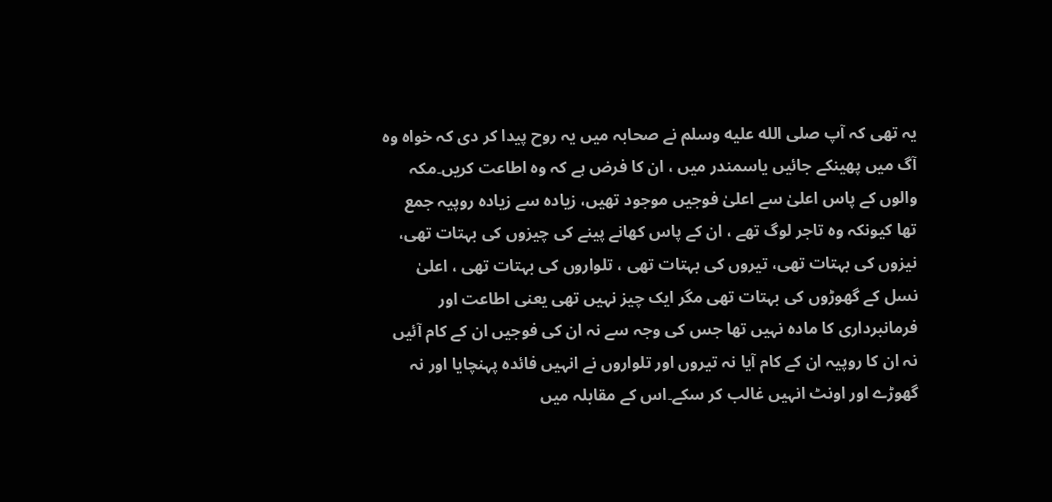یہ تھی کہ آپ صلى الله عليه وسلم نے صحابہ میں یہ روح پیدا کر دی کہ خواہ وہ آگ میں پھینکے جائیں یاسمندر میں ، ان کا فرض ہے کہ وہ اطاعت کریں۔مکہ والوں کے پاس اعلیٰ سے اعلیٰ فوجیں موجود تھیں، زیادہ سے زیادہ روپیہ جمع تھا کیونکہ وہ تاجر لوگ تھے ، ان کے پاس کھانے پینے کی چیزوں کی بہتات تھی، نیزوں کی بہتات تھی، تیروں کی بہتات تھی ، تلواروں کی بہتات تھی ، اعلیٰ نسل کے گھوڑوں کی بہتات تھی مگر ایک چیز نہیں تھی یعنی اطاعت اور فرمانبرداری کا مادہ نہیں تھا جس کی وجہ سے نہ ان کی فوجیں ان کے کام آئیں نہ ان کا روپیہ ان کے کام آیا نہ تیروں اور تلواروں نے انہیں فائدہ پہنچایا اور نہ گھوڑے اور اونٹ انہیں غالب کر سکے۔اس کے مقابلہ میں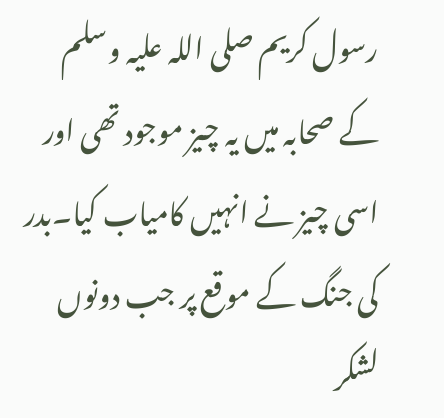رسول کریم صلی اللہ علیہ وسلم کے صحابہ میں یہ چیز موجود تھی اور اسی چیز نے انہیں کامیاب کیا۔بدر کی جنگ کے موقع پر جب دونوں لشکر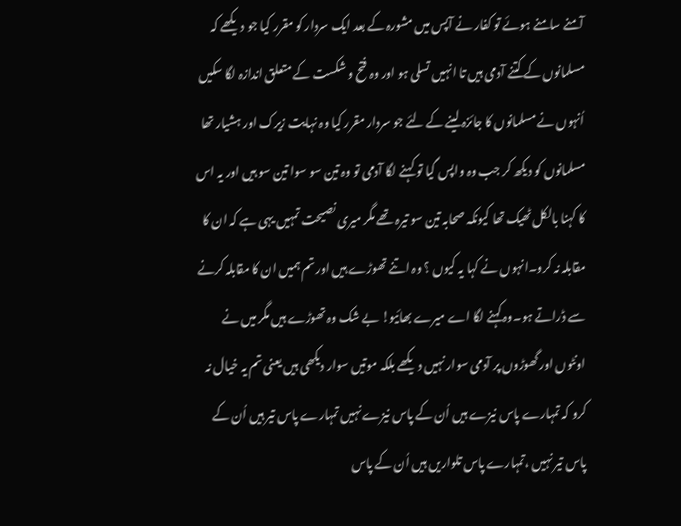آمنے سامنے ہوئے تو کفار نے آپس میں مشورہ کے بعد ایک سردار کو مقرر کیا جو دیکھے کہ مسلمانوں کے کتنے آدمی ہیں تا انہیں تسلی ہو اور وہ فتح و شکست کے متعلق اندازہ لگا سکیں اُنہوں نے مسلمانوں کا جائزہ لینے کے لئے جو سردار مقرر کیا وہ نہایت زیرک اور ہشیار تھا مسلمانوں کو دیکھ کر جب وہ واپس گیا تو کہنے لگا آدمی تو وہ تین سو سوا تین سو ہیں اور یہ اس کا کہنا بالکل ٹھیک تھا کیونکہ صحابہ تین سو تیرہ تھے مگر میری نصیحت تمہیں یہی ہے کہ ان کا مقابلہ نہ کرو۔انہوں نے کہا یہ کیوں ؟ وہ اتنے تھوڑے ہیں اور تم ہمیں ان کا مقابلہ کرنے سے ڈراتے ہو۔وہ کہنے لگا اے میرے بھائیو! بے شک وہ تھوڑے ہیں مگر میں نے اونٹوں اور گھوڑوں پر آدمی سوار نہیں دیکھے بلکہ موتیں سوار دیکھی ہیں یعنی تم یہ خیال نہ کرو کہ تمہارے پاس نیزے ہیں اُن کے پاس نیزے نہیں تمہارے پاس تیر ہیں اُن کے پاس تیر نہیں ،تمہارے پاس تلواریں ہیں اُن کے پاس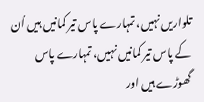تلواریں نہیں، تمہارے پاس تیر کمانیں ہیں اُن کے پاس تیر کمانیں نہیں، تمہارے پاس گھوڑے ہیں اور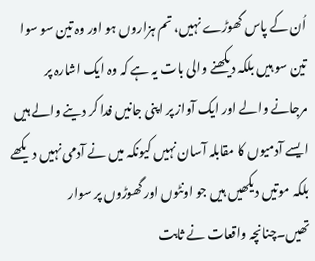اُن کے پاس گھوڑے نہیں، تم ہزاروں ہو اور وہ تین سو سوا تین سو ہیں بلکہ دیکھنے والی بات یہ ہے کہ وہ ایک اشارہ پر مرجانے والے اور ایک آواز پر اپنی جانیں فدا کر دینے والے ہیں ایسے آدمیوں کا مقابلہ آسان نہیں کیونکہ میں نے آدمی نہیں دیکھے بلکہ موتیں دیکھیں ہیں جو اونٹوں اور گھوڑوں پر سوار تھیں۔چنانچہ واقعات نے ثابت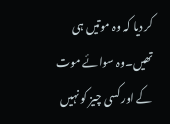کر دیا کہ وہ موتیں ہی تھیں۔وہ سوائے موت کے اور کسی چیز کو نہیں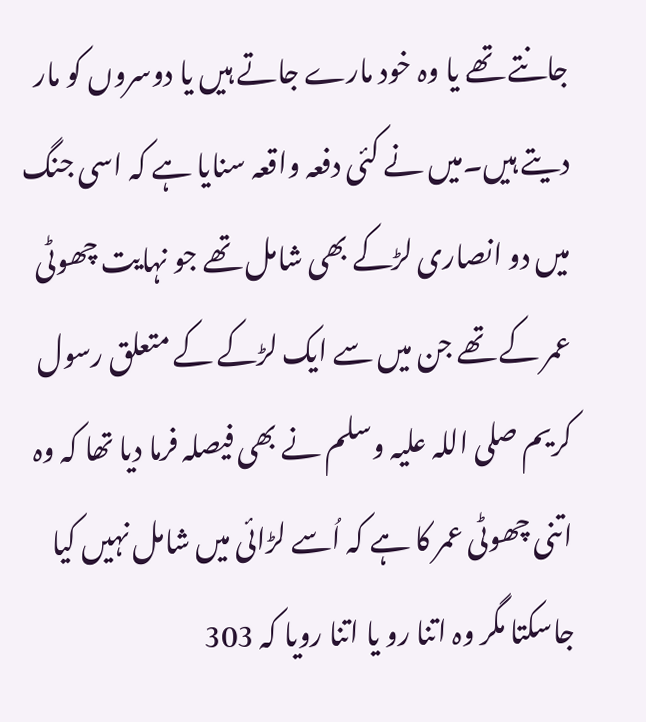جانتے تھے یا وہ خود مارے جاتے ہیں یا دوسروں کو مار دیتے ہیں۔میں نے کئی دفعہ واقعہ سنایا ہے کہ اسی جنگ میں دو انصاری لڑکے بھی شامل تھے جو نہایت چھوٹی عمر کے تھے جن میں سے ایک لڑکے کے متعلق رسول کریم صلی اللہ علیہ وسلم نے بھی فیصلہ فرما دیا تھا کہ وہ اتنی چھوٹی عمر کا ہے کہ اُسے لڑائی میں شامل نہیں کیا جاسکتا مگر وہ اتنا رو یا اتنا رویا کہ 303